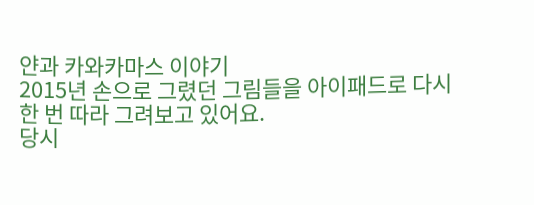얀과 카와카마스 이야기
2015년 손으로 그렸던 그림들을 아이패드로 다시 한 번 따라 그려보고 있어요.
당시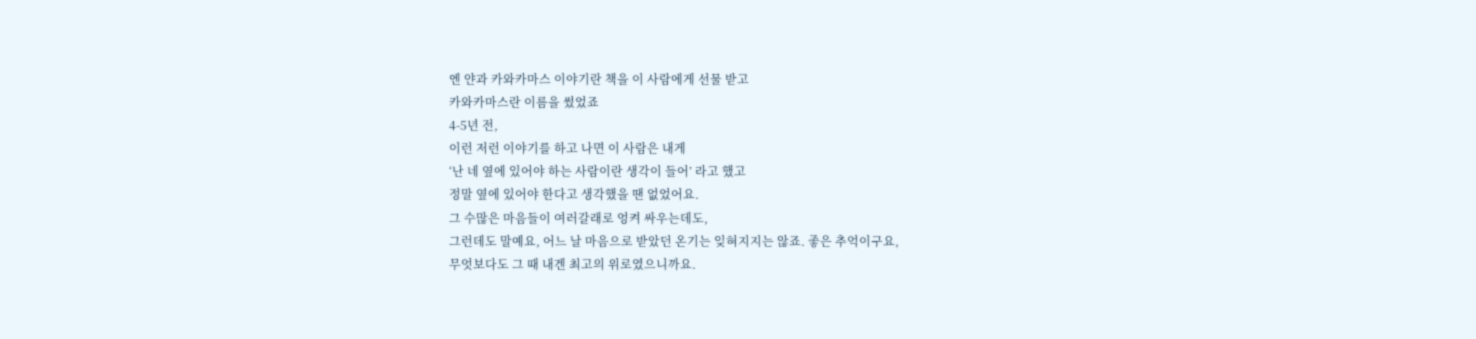엔 얀과 카와카마스 이야기란 책을 이 사람에게 선물 받고
카와카마스란 이름을 썼었죠
4-5년 전,
이런 저런 이야기를 하고 나면 이 사람은 내게
‘난 네 옆에 있어야 하는 사람이란 생각이 들어’ 라고 했고
정말 옆에 있어야 한다고 생각했을 땐 없었어요.
그 수많은 마음들이 여러갈래로 엉켜 싸우는데도,
그런데도 말예요, 어느 날 마음으로 받았던 온기는 잊혀지지는 않죠. 좋은 추억이구요,
무엇보다도 그 때 내겐 최고의 위로였으니까요.